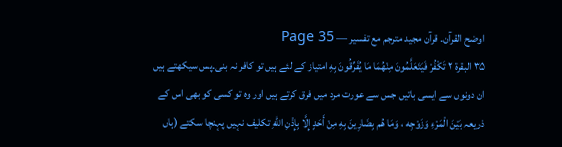اوضح القرآن۔ قرآن مجید مترجم مع تفسیر — Page 35
۳۵ البقرة ٢ تَكْفُرْ فَيَتَعَلَّمُونَ مِنْهُمَا مَا يُفَرِّقُونَ بِهِ امتیاز کے لئے ہیں تو کافر نہ بنی۔پس سیکھتے ہیں ان دونوں سے ایسی باتیں جس سے عورت مرد میں فرق کرتے ہیں اور وہ تو کسی کو بھی اس کے ذریعہ بَيْنَ الْمَرْءِ وَزَوْجِه ، وَمَا هُم بِضَارِینَ بِهِ مِنْ أَحَدٍ إِلَّا بِإِذْنِ اللهِ تکلیف نہیں پہنچا سکتے (ہاں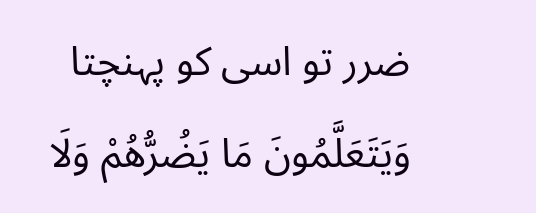ضرر تو اسی کو پہنچتا وَيَتَعَلَّمُونَ مَا يَضُرُّهُمْ وَلَا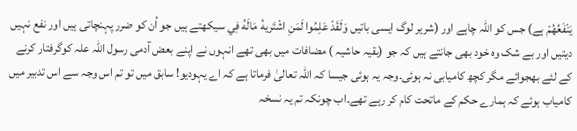يَنْفَعُهُمْ ہے) جس کو اللہ چاہے اور (شریر لوگ ایسی باتیں وَلَقَدْ عَلِمُوا لَمَنِ اشْتَريهُ مَالَهُ فِي سیکھتے ہیں جو اُن کو ضرر پہنچاتی ہیں اور نفع نہیں دیتیں اور بے شک وہ خود بھی جانتے ہیں کہ جو (بقیہ حاشیہ ) مضافات میں بھی تھے انہوں نے اپنے بعض آدمی رسول اللہ علہ کوگرفتار کرنے کے لئے بھجوائے مگر کچھ کامیابی نہ ہوئی۔وجہ یہ ہوئی جیسا کہ اللہ تعالیٰ فرماتا ہے کہ اے یہودیو! سابق میں تو تم اس وجہ سے اس تدبیر میں کامیاب ہوئے کہ ہمارے حکم کے ماتحت کام کر رہے تھے۔اب چونکہ تم یہ نسخہ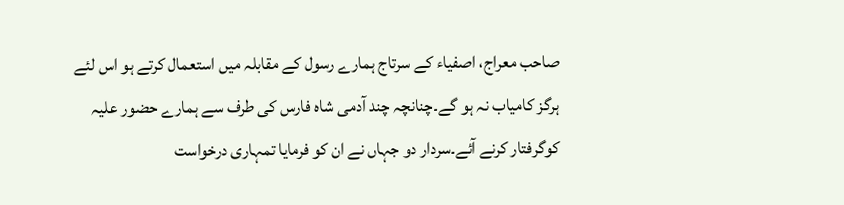صاحب معراج، اصفیاء کے سرتاج ہمارے رسول کے مقابلہ میں استعمال کرتے ہو اس لئے ہرگز کامیاب نہ ہو گے۔چنانچہ چند آدمی شاہ فارس کی طرف سے ہمارے حضور علیہ کوگرفتار کرنے آئے۔سردار دو جہاں نے ان کو فرمایا تمہاری درخواست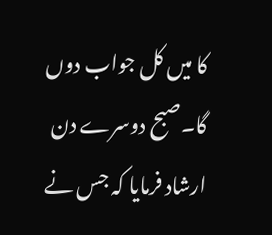کا میں کل جواب دوں گا۔صبح دوسرے دن ارشاد فرمایا کہ جس نے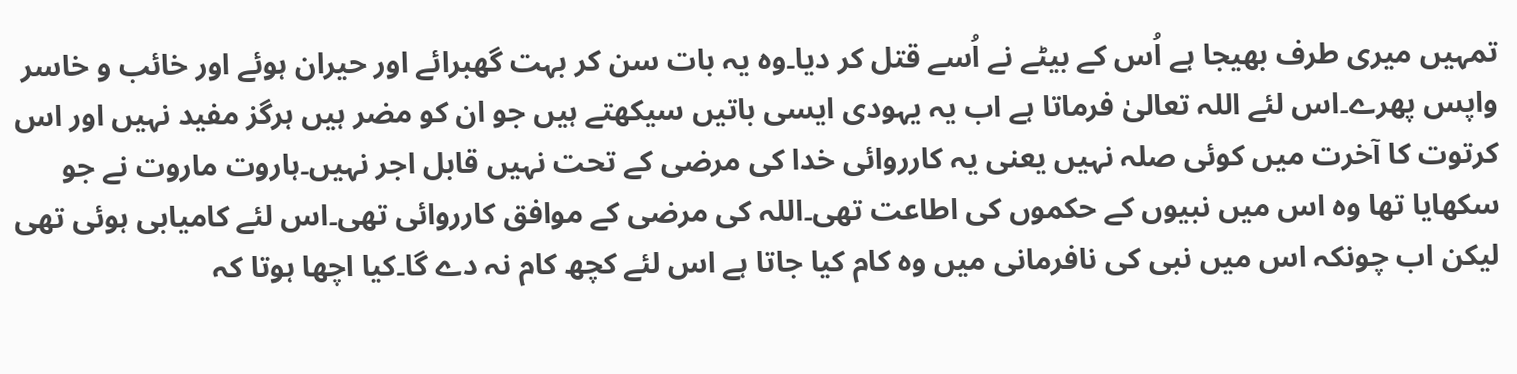تمہیں میری طرف بھیجا ہے اُس کے بیٹے نے اُسے قتل کر دیا۔وہ یہ بات سن کر بہت گھبرائے اور حیران ہوئے اور خائب و خاسر واپس پھرے۔اس لئے اللہ تعالیٰ فرماتا ہے اب یہ یہودی ایسی باتیں سیکھتے ہیں جو ان کو مضر ہیں ہرگز مفید نہیں اور اس کرتوت کا آخرت میں کوئی صلہ نہیں یعنی یہ کارروائی خدا کی مرضی کے تحت نہیں قابل اجر نہیں۔ہاروت ماروت نے جو سکھایا تھا وہ اس میں نبیوں کے حکموں کی اطاعت تھی۔اللہ کی مرضی کے موافق کارروائی تھی۔اس لئے کامیابی ہوئی تھی لیکن اب چونکہ اس میں نبی کی نافرمانی میں وہ کام کیا جاتا ہے اس لئے کچھ کام نہ دے گا۔کیا اچھا ہوتا کہ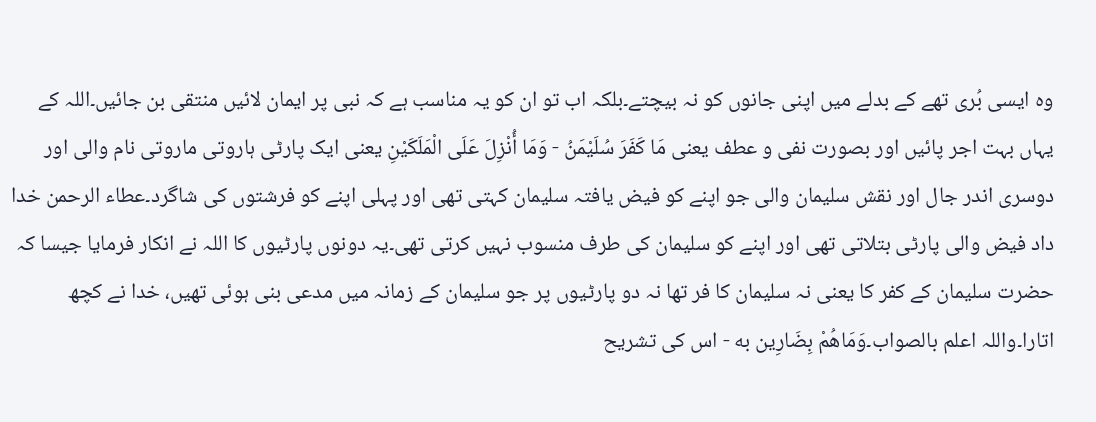وہ ایسی بُری تھے کے بدلے میں اپنی جانوں کو نہ بیچتے۔بلکہ اب تو ان کو یہ مناسب ہے کہ نبی پر ایمان لائیں منتقی بن جائیں۔اللہ کے یہاں بہت اجر پائیں اور بصورت نفی و عطف یعنی مَا كَفَرَ سُلَيْمَنُ - وَمَا أُنْزِلَ عَلَى الْمَلَكَيْنِ یعنی ایک پارٹی ہاروتی ماروتی نام والی اور دوسری اندر جال اور نقش سلیمان والی جو اپنے کو فیض یافتہ سلیمان کہتی تھی اور پہلی اپنے کو فرشتوں کی شاگرد۔عطاء الرحمن خدا داد فیض والی پارٹی بتلاتی تھی اور اپنے کو سلیمان کی طرف منسوب نہیں کرتی تھی۔یہ دونوں پارٹیوں کا اللہ نے انکار فرمایا جیسا کہ حضرت سلیمان کے کفر کا یعنی نہ سلیمان کا فر تھا نہ دو پارٹیوں پر جو سلیمان کے زمانہ میں مدعی بنی ہوئی تھیں، خدا نے کچھ اتارا۔واللہ اعلم بالصواب۔وَمَاهُمْ بِضَارِين به - اس کی تشریح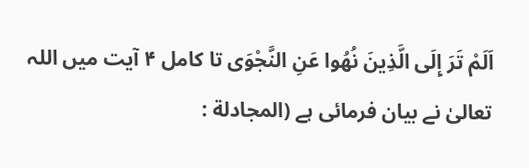اَلَمْ تَرَ إِلَى الَّذِينَ نُهُوا عَنِ النَّجْوَى تا کامل ۴ آیت میں اللہ تعالیٰ نے بیان فرمائی ہے (المجادلة :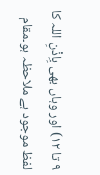۹ تا ۱۲) اور وہاں بھی بِاِذْنِ اللہ کا لفظ موجود ہے ملاحظہ ہو۔مقام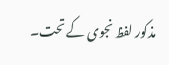مذکور لفظ نجوی کے تحت۔